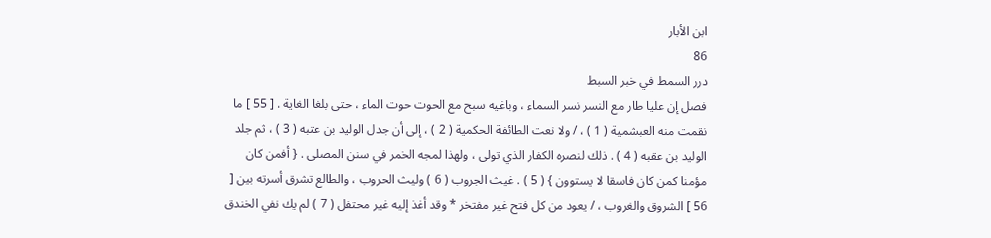ابن الأبار
86
درر السمط في خبر السبط
فصل إن عليا طار مع النسر نسر السماء ، وباغيه سبح مع الحوت حوت الماء ، حتى بلغا الغاية . [ 55 ] ما نقمت منه العبشمية ( 1 ) ، / ولا نعت الطائفة الحكمية ( 2 ) ، إلى أن جدل الوليد بن عتبه ( 3 ) ، ثم جلد الوليد بن عقبه ( 4 ) . ذلك لنصره الكفار الذي تولى ، ولهذا لمجه الخمر في سنن المصلى . { أفمن كان مؤمنا كمن كان فاسقا لا يستوون } ( 5 ) . غيث الجروب ( 6 ) وليث الحروب ، والطالع تشرق أسرته بين [ 56 ] الشروق والغروب ، / يعود من كل فتح غير مفتخر * وقد أغذ إليه غير محتفل ( 7 ) لم يك نفي الخندق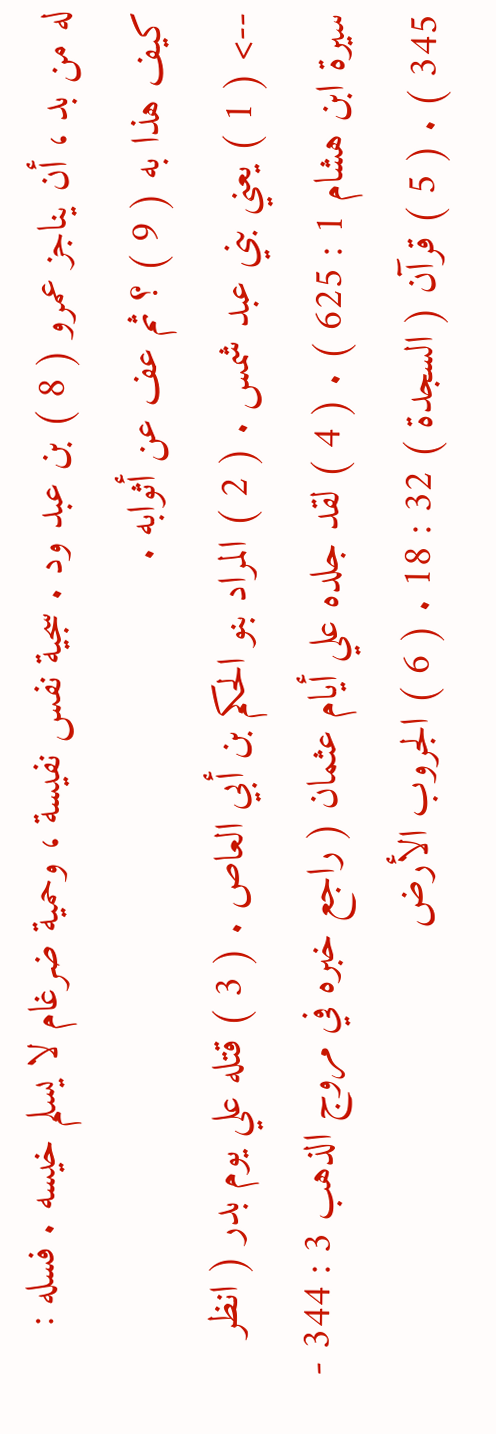له من بد ، أن يناجز عمرو ( 8 ) بن عبد ود . سجية نفس نفيسة ، وحمية ضرغام لا يسلم خيسه . فسله : كيف هذا به ( 9 ) ؟ ثم عف عن أثوابه .
--> ( 1 ) يعني بني عبد شمس . ( 2 ) المراد بنو الحكم بن أبي العاص . ( 3 ) قتله علي يوم بدر ( انظر سيرة ابن هشام 1 : 625 ) . ( 4 ) لقد جلده علي أيام عثمان ( راجع خبره في مروج الذهب 3 : 344 - 345 ) . ( 5 ) قرآن ( السجدة ) 32 : 18 . ( 6 ) الجروب الأرض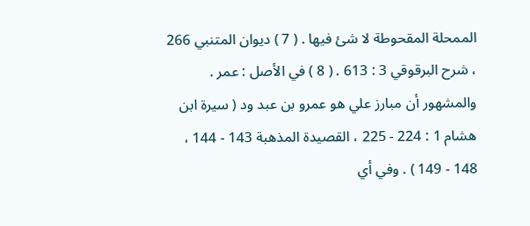الممحلة المقحوطة لا شئ فيها . ( 7 ) ديوان المتنبي 266 ، شرح البرقوقي 3 : 613 . ( 8 ) في الأصل : عمر . والمشهور أن مبارز علي هو عمرو بن عبد ود ( سيرة ابن هشام 1 : 224 - 225 ، القصيدة المذهبة 143 - 144 ، 148 - 149 ) . وفي أي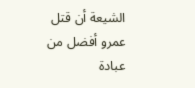الشيعة أن قتل عمرو أفضل من عبادة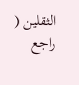الثقلين ( راجع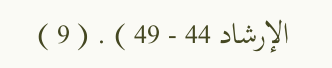الإرشاد 44 - 49 ) . ( 9 )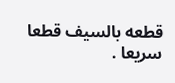قطعه بالسيف قطعا سريعا .